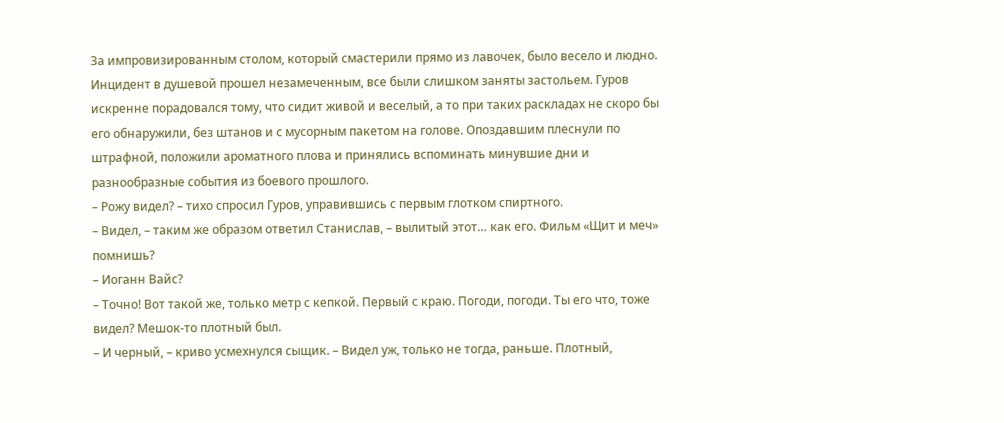За импровизированным столом, который смастерили прямо из лавочек, было весело и людно. Инцидент в душевой прошел незамеченным, все были слишком заняты застольем. Гуров искренне порадовался тому, что сидит живой и веселый, а то при таких раскладах не скоро бы его обнаружили, без штанов и с мусорным пакетом на голове. Опоздавшим плеснули по штрафной, положили ароматного плова и принялись вспоминать минувшие дни и разнообразные события из боевого прошлого.
– Рожу видел? – тихо спросил Гуров, управившись с первым глотком спиртного.
– Видел, – таким же образом ответил Станислав, – вылитый этот… как его. Фильм «Щит и меч» помнишь?
– Иоганн Вайс?
– Точно! Вот такой же, только метр с кепкой. Первый с краю. Погоди, погоди. Ты его что, тоже видел? Мешок-то плотный был.
– И черный, – криво усмехнулся сыщик. – Видел уж, только не тогда, раньше. Плотный,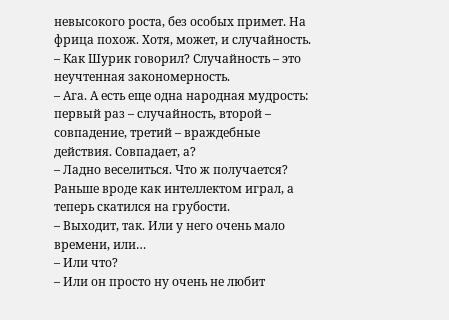невысокого роста, без особых примет. На фрица похож. Хотя, может, и случайность.
– Как Шурик говорил? Случайность – это неучтенная закономерность.
– Ага. А есть еще одна народная мудрость: первый раз – случайность, второй – совпадение, третий – враждебные действия. Совпадает, а?
– Ладно веселиться. Что ж получается? Раньше вроде как интеллектом играл, а теперь скатился на грубости.
– Выходит, так. Или у него очень мало времени, или…
– Или что?
– Или он просто ну очень не любит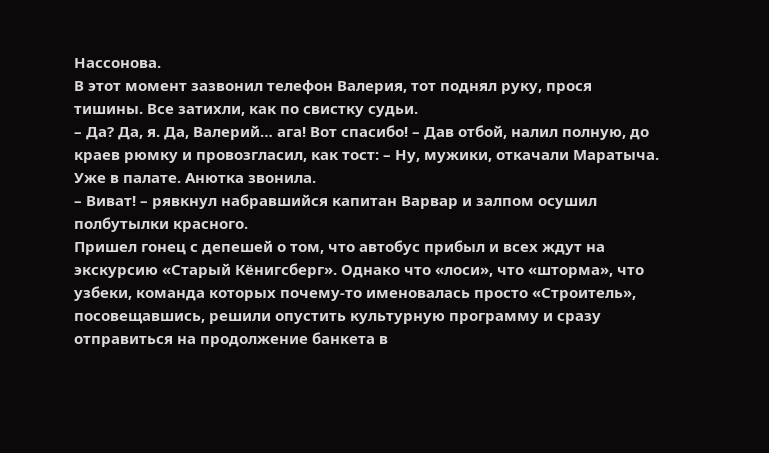Нассонова.
В этот момент зазвонил телефон Валерия, тот поднял руку, прося тишины. Все затихли, как по свистку судьи.
– Да? Да, я. Да, Валерий… ага! Вот спасибо! – Дав отбой, налил полную, до краев рюмку и провозгласил, как тост: – Ну, мужики, откачали Маратыча. Уже в палате. Анютка звонила.
– Виват! – рявкнул набравшийся капитан Варвар и залпом осушил полбутылки красного.
Пришел гонец с депешей о том, что автобус прибыл и всех ждут на экскурсию «Старый Кёнигсберг». Однако что «лоси», что «шторма», что узбеки, команда которых почему-то именовалась просто «Строитель», посовещавшись, решили опустить культурную программу и сразу отправиться на продолжение банкета в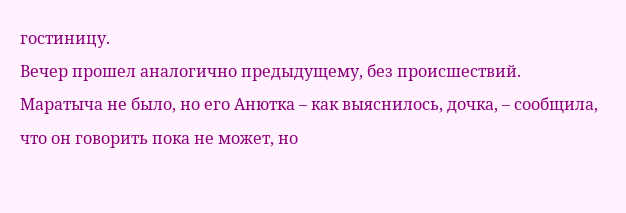гостиницу.
Вечер прошел аналогично предыдущему, без происшествий. Маратыча не было, но его Анютка – как выяснилось, дочка, – сообщила, что он говорить пока не может, но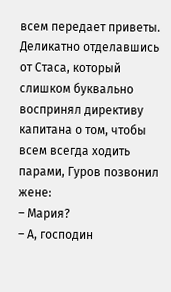всем передает приветы.
Деликатно отделавшись от Стаса, который слишком буквально воспринял директиву капитана о том, чтобы всем всегда ходить парами, Гуров позвонил жене:
– Мария?
– А, господин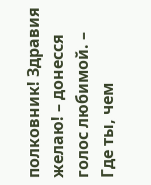полковник! Здравия желаю! – донесся голос любимой. – Где ты, чем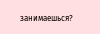занимаешься?